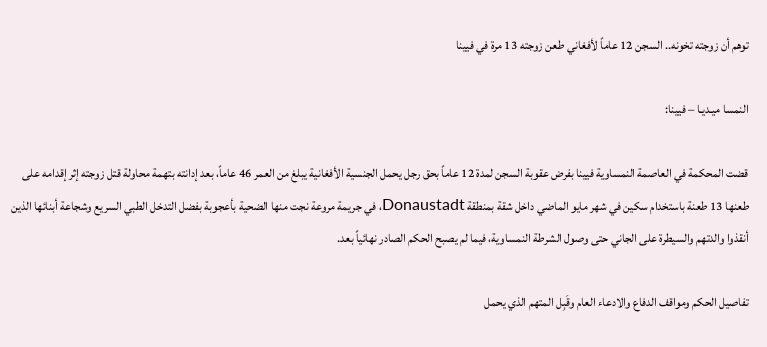توهم أن زوجته تخونه.. السجن 12 عاماً لأفغاني طعن زوجته 13 مرة في فيينا

النمسا ميـديـا – فيينا:

قضت المحكمة في العاصمة النمساوية فيينا بفرض عقوبة السجن لمدة 12 عاماً بحق رجل يحمل الجنسية الأفغانية يبلغ من العمر 46 عاماً، بعد إدانته بتهمة محاولة قتل زوجته إثر إقدامه على طعنها 13 طعنة باستخدام سكين في شهر مايو الماضي داخل شقة بمنطقة Donaustadt، في جريمة مروعة نجت منها الضحية بأعجوبة بفضل التدخل الطبي السريع وشجاعة أبنائها الذين أنقذوا والدتهم والسيطرة على الجاني حتى وصول الشرطة النمساوية، فيما لم يصبح الحكم الصادر نهائياً بعد.

تفاصيل الحكم ومواقف الدفاع والادعاء العام وقَبِل المتهم الذي يحمل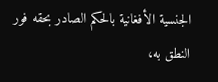الجنسية الأفغانية بالحكم الصادر بحقه فور النطق به،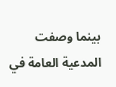بينما وصفت المدعية العامة في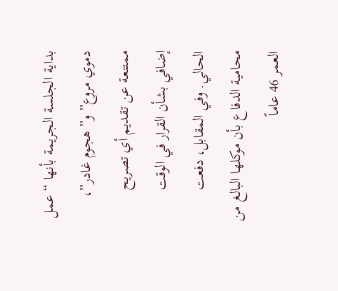بداية الجلسة الجريمة بأنها “عمل دموي مروع” و”هجوم غادر”، ممتنعة عن تقديم أي تصريح إضافي بشأن القرار في الوقت الحالي. وفي المقابل، دفعت محامية الدفاع بأن موكلها البالغ من العمر 46 عاماً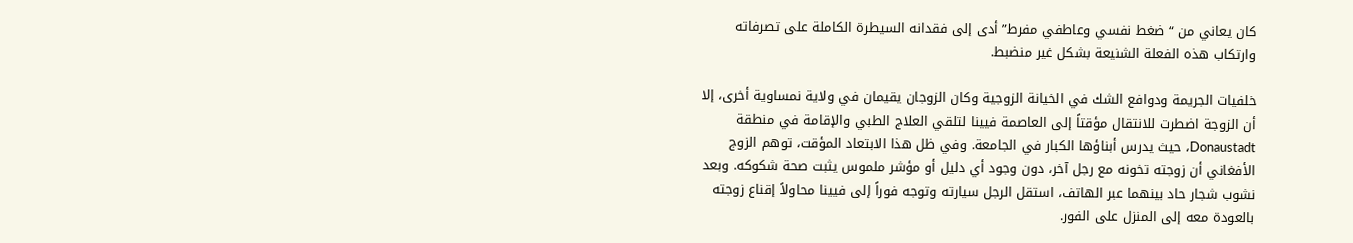كان يعاني من “ضغط نفسي وعاطفي مفرط” أدى إلى فقدانه السيطرة الكاملة على تصرفاته وارتكاب هذه الفعلة الشنيعة بشكل غير منضبط.

خلفيات الجريمة ودوافع الشك في الخيانة الزوجية وكان الزوجان يقيمان في ولاية نمساوية أخرى، إلا أن الزوجة اضطرت للانتقال مؤقتاً إلى العاصمة فيينا لتلقي العلاج الطبي والإقامة في منطقة Donaustadt، حيث يدرس أبناؤها الكبار في الجامعة. وفي ظل هذا الابتعاد المؤقت، توهم الزوج الأفغاني أن زوجته تخونه مع رجل آخر، دون وجود أي دليل أو مؤشر ملموس يثبت صحة شكوكه. وبعد نشوب شجار حاد بينهما عبر الهاتف، استقل الرجل سيارته وتوجه فوراً إلى فيينا محاولاً إقناع زوجته بالعودة معه إلى المنزل على الفور.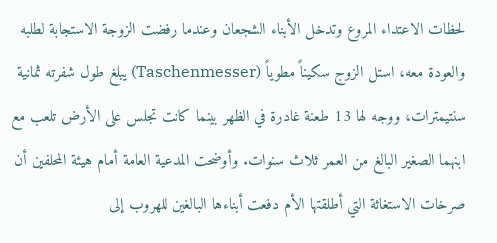لحظات الاعتداء المروع وتدخل الأبناء الشجعان وعندما رفضت الزوجة الاستجابة لطلبه والعودة معه، استل الزوج سكيناً مطوياً (Taschenmesser) يبلغ طول شفرته ثمانية سنتيمترات، ووجه لها 13 طعنة غادرة في الظهر بينما كانت تجلس على الأرض تلعب مع ابنهما الصغير البالغ من العمر ثلاث سنوات. وأوضحت المدعية العامة أمام هيئة المحلفين أن صرخات الاستغاثة التي أطلقتها الأم دفعت أبناءها البالغين للهروب إلى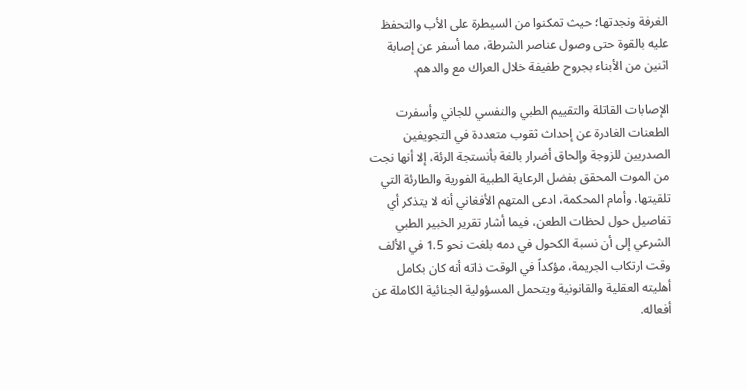الغرفة ونجدتها؛ حيث تمكنوا من السيطرة على الأب والتحفظ عليه بالقوة حتى وصول عناصر الشرطة، مما أسفر عن إصابة اثنين من الأبناء بجروح طفيفة خلال العراك مع والدهم.

الإصابات القاتلة والتقييم الطبي والنفسي للجاني وأسفرت الطعنات الغادرة عن إحداث ثقوب متعددة في التجويفين الصدريين للزوجة وإلحاق أضرار بالغة بأنستجة الرئة، إلا أنها نجت من الموت المحقق بفضل الرعاية الطبية الفورية والطارئة التي تلقيتها. وأمام المحكمة، ادعى المتهم الأفغاني أنه لا يتذكر أي تفاصيل حول لحظات الطعن، فيما أشار تقرير الخبير الطبي الشرعي إلى أن نسبة الكحول في دمه بلغت نحو 1.5 في الألف وقت ارتكاب الجريمة، مؤكداً في الوقت ذاته أنه كان بكامل أهليته العقلية والقانونية ويتحمل المسؤولية الجنائية الكاملة عن أفعاله.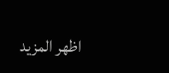اظهر المزيد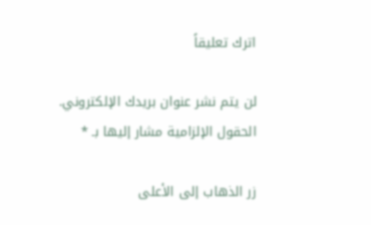اترك تعليقاً

لن يتم نشر عنوان بريدك الإلكتروني. الحقول الإلزامية مشار إليها بـ *

زر الذهاب إلى الأعلى